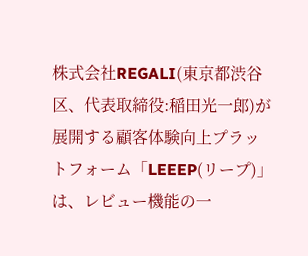株式会社REGALI(東京都渋谷区、代表取締役:稲田光一郎)が展開する顧客体験向上プラットフォーム「LEEEP(リープ)」は、レビュー機能の一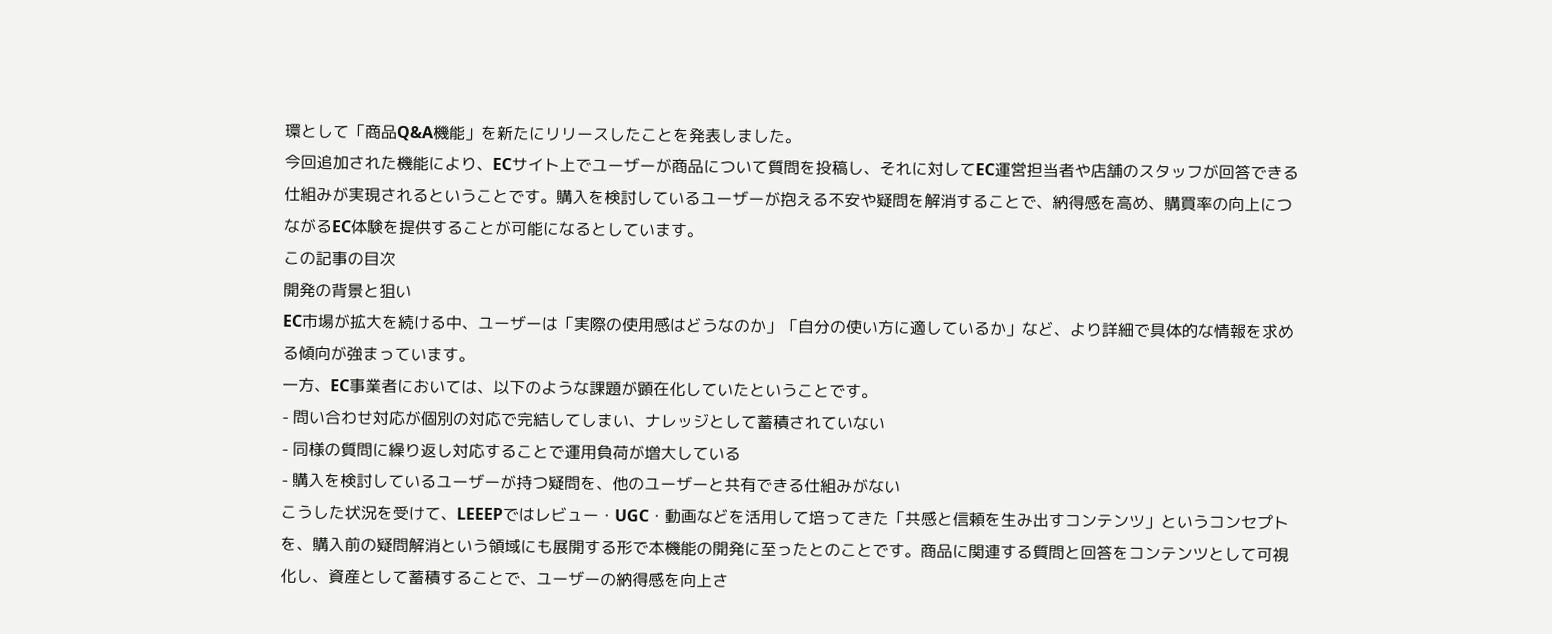環として「商品Q&A機能」を新たにリリースしたことを発表しました。
今回追加された機能により、ECサイト上でユーザーが商品について質問を投稿し、それに対してEC運営担当者や店舗のスタッフが回答できる仕組みが実現されるということです。購入を検討しているユーザーが抱える不安や疑問を解消することで、納得感を高め、購買率の向上につながるEC体験を提供することが可能になるとしています。
この記事の目次
開発の背景と狙い
EC市場が拡大を続ける中、ユーザーは「実際の使用感はどうなのか」「自分の使い方に適しているか」など、より詳細で具体的な情報を求める傾向が強まっています。
一方、EC事業者においては、以下のような課題が顕在化していたということです。
- 問い合わせ対応が個別の対応で完結してしまい、ナレッジとして蓄積されていない
- 同様の質問に繰り返し対応することで運用負荷が増大している
- 購入を検討しているユーザーが持つ疑問を、他のユーザーと共有できる仕組みがない
こうした状況を受けて、LEEEPではレビュー・UGC・動画などを活用して培ってきた「共感と信頼を生み出すコンテンツ」というコンセプトを、購入前の疑問解消という領域にも展開する形で本機能の開発に至ったとのことです。商品に関連する質問と回答をコンテンツとして可視化し、資産として蓄積することで、ユーザーの納得感を向上さ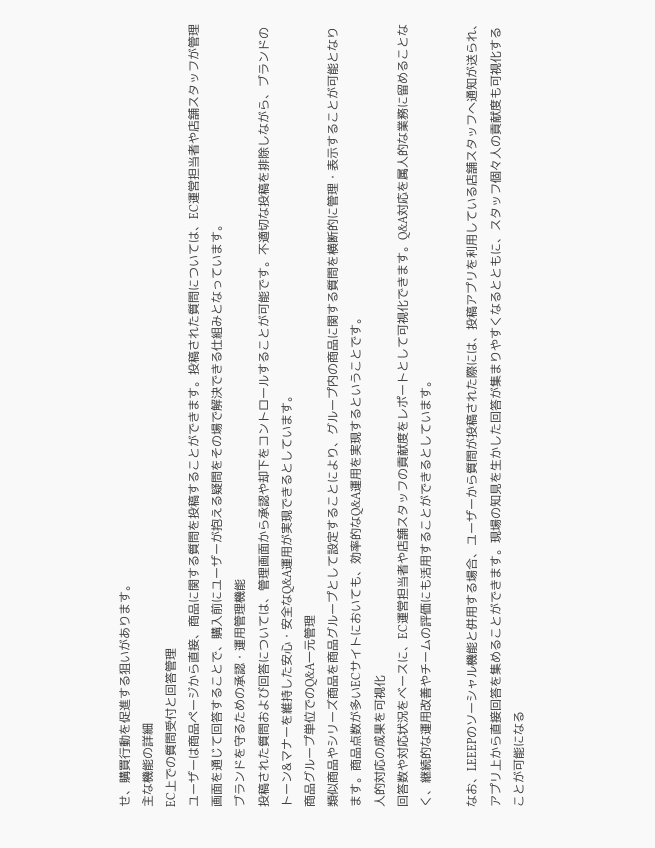せ、購買行動を促進する狙いがあります。
主な機能の詳細
EC上での質問受付と回答管理
ユーザーは商品ページから直接、商品に関する質問を投稿することができます。投稿された質問については、EC運営担当者や店舗スタッフが管理画面を通じて回答することで、購入前にユーザーが抱える疑問をその場で解決できる仕組みとなっています。
ブランドを守るための承認・運用管理機能
投稿された質問および回答については、管理画面から承認や却下をコントロールすることが可能です。不適切な投稿を排除しながら、ブランドのトーン&マナーを維持した安心・安全なQ&A運用が実現できるとしています。
商品グループ単位でのQ&A一元管理
類似商品やシリーズ商品を商品グループとして設定することにより、グループ内の商品に関する質問を横断的に管理・表示することが可能となります。商品点数が多いECサイトにおいても、効率的なQ&A運用を実現するということです。
人的対応の成果を可視化
回答数や対応状況をベースに、EC運営担当者や店舗スタッフの貢献度をレポートとして可視化できます。Q&A対応を属人的な業務に留めることなく、継続的な運用改善やチームの評価にも活用することができるとしています。

なお、LEEEPのソーシャル機能と併用する場合、ユーザーから質問が投稿された際には、投稿アプリを利用している店舗スタッフへ通知が送られ、アプリ上から直接回答を集めることができます。現場の知見を生かした回答が集まりやすくなるとともに、スタッフ個々人の貢献度も可視化することが可能になる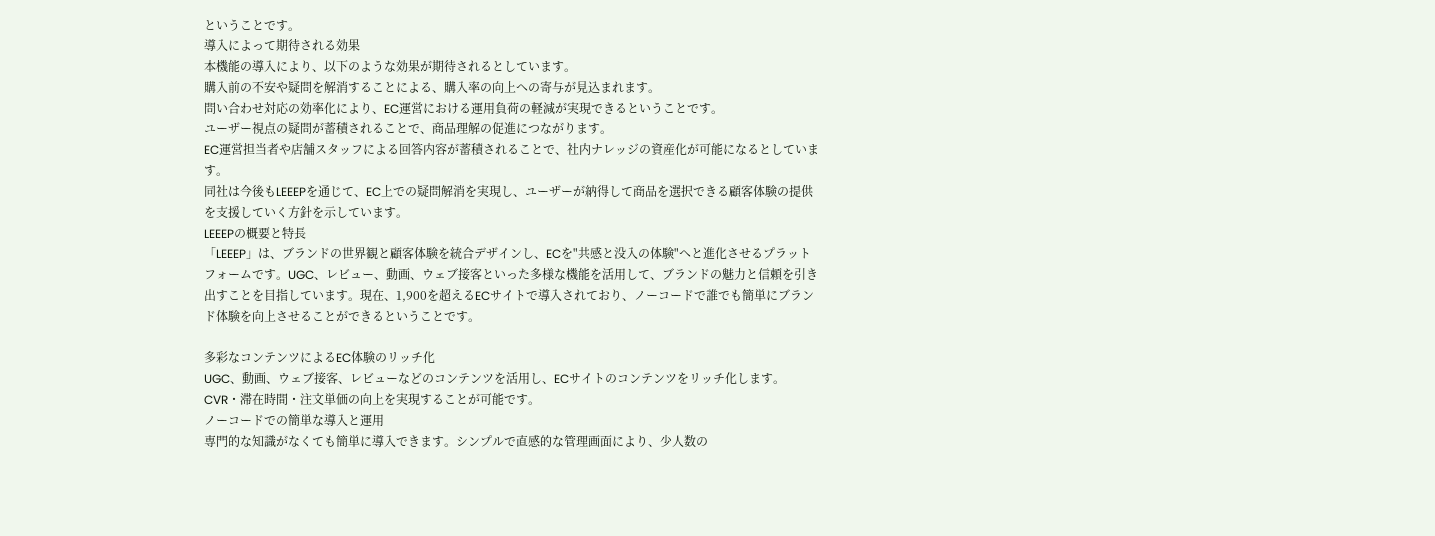ということです。
導入によって期待される効果
本機能の導入により、以下のような効果が期待されるとしています。
購入前の不安や疑問を解消することによる、購入率の向上への寄与が見込まれます。
問い合わせ対応の効率化により、EC運営における運用負荷の軽減が実現できるということです。
ユーザー視点の疑問が蓄積されることで、商品理解の促進につながります。
EC運営担当者や店舗スタッフによる回答内容が蓄積されることで、社内ナレッジの資産化が可能になるとしています。
同社は今後もLEEEPを通じて、EC上での疑問解消を実現し、ユーザーが納得して商品を選択できる顧客体験の提供を支援していく方針を示しています。
LEEEPの概要と特長
「LEEEP」は、ブランドの世界観と顧客体験を統合デザインし、ECを"共感と没入の体験"へと進化させるプラットフォームです。UGC、レビュー、動画、ウェブ接客といった多様な機能を活用して、ブランドの魅力と信頼を引き出すことを目指しています。現在、1,900を超えるECサイトで導入されており、ノーコードで誰でも簡単にブランド体験を向上させることができるということです。

多彩なコンテンツによるEC体験のリッチ化
UGC、動画、ウェブ接客、レビューなどのコンテンツを活用し、ECサイトのコンテンツをリッチ化します。CVR・滞在時間・注文単価の向上を実現することが可能です。
ノーコードでの簡単な導入と運用
専門的な知識がなくても簡単に導入できます。シンプルで直感的な管理画面により、少人数の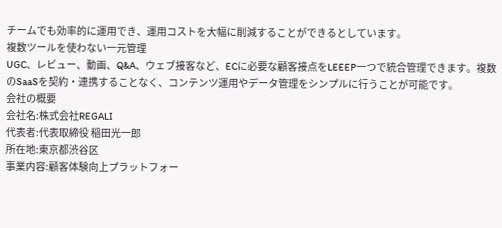チームでも効率的に運用でき、運用コストを大幅に削減することができるとしています。
複数ツールを使わない一元管理
UGC、レビュー、動画、Q&A、ウェブ接客など、ECに必要な顧客接点をLEEEP一つで統合管理できます。複数のSaaSを契約・連携することなく、コンテンツ運用やデータ管理をシンプルに行うことが可能です。
会社の概要
会社名:株式会社REGALI
代表者:代表取締役 稲田光一郎
所在地:東京都渋谷区
事業内容:顧客体験向上プラットフォー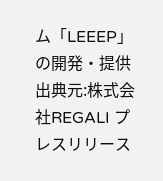ム「LEEEP」の開発・提供
出典元:株式会社REGALI プレスリリース